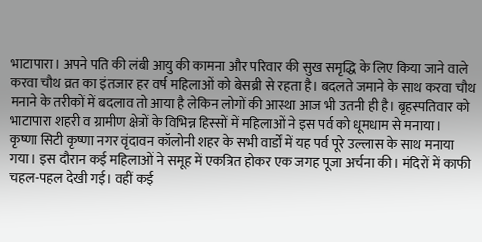भाटापारा। अपने पति की लंबी आयु की कामना और परिवार की सुख समृद्धि के लिए किया जाने वाले करवा चौथ व्रत का इंतजार हर वर्ष महिलाओं को बेसब्री से रहता है। बदलते जमाने के साथ करवा चौथ मनाने के तरीकों में बदलाव तो आया है लेकिन लोगों की आस्था आज भी उतनी ही है। बृहस्पतिवार को भाटापारा शहरी व ग्रामीण क्षेत्रों के विभिन्न हिस्सों में महिलाओं ने इस पर्व को धूमधाम से मनाया।
कृष्णा सिटी कृष्णा नगर वृंदावन कॉलोनी शहर के सभी वार्डों में यह पर्व पूरे उल्लास के साथ मनाया गया। इस दौरान कई महिलाओं ने समूह में एकत्रित होकर एक जगह पूजा अर्चना की। मंदिरों में काफी चहल-पहल देखी गई। वहीं कई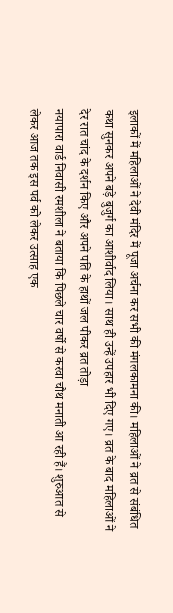इलाकों में महिलाओं ने देवी मंदिर में पूजा अर्चना कर सभी की मंगलकामना की। महिलाओं ने व्रत से संबंधित कथा सुनकर अपने बड़े बुजुर्ग का आशीर्वाद लिया। साथ ही उन्हें उपहार भी दिए गए। व्रत के बाद महिलाओं ने देर रात चांद के दर्शन किए और अपने पति के हाथों जल पीकर व्रत तोड़ा
नयापारा वार्ड निवासी रमशीला ने बताया कि पिछले चार वर्षो से करवा चौथ मनाती आ रही हैं। शुरुआत से लेकर आज तक इस पर्व को लेकर उत्साह एक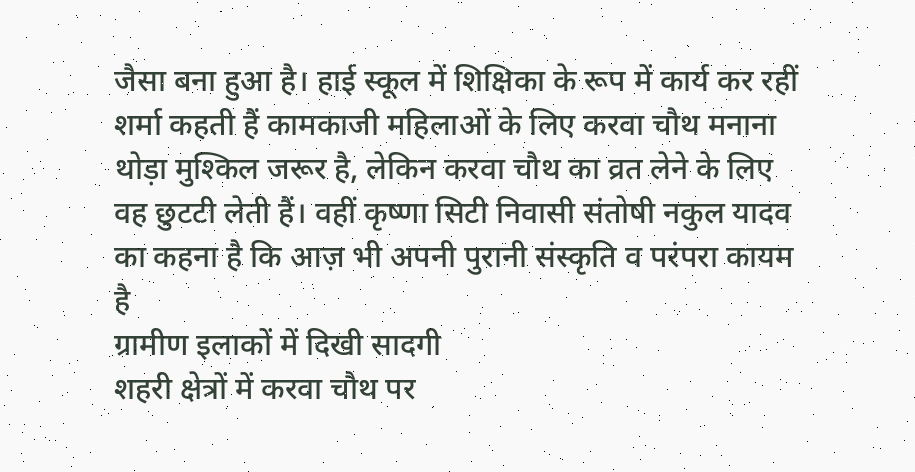जैसा बना हुआ है। हाई स्कूल में शिक्षिका के रूप में कार्य कर रहीं शर्मा कहती हैं कामकाजी महिलाओं के लिए करवा चौथ मनाना थोड़ा मुश्किल जरूर है, लेकिन करवा चौथ का व्रत लेने के लिए वह छुटटी लेती हैं। वहीं कृष्णा सिटी निवासी संतोषी नकुल यादव का कहना है कि आज़ भी अपनी पुरानी संस्कृति व परंपरा कायम है
ग्रामीण इलाकों में दिखी सादगी
शहरी क्षेत्रों में करवा चौथ पर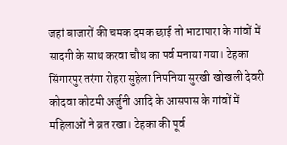जहां बाजारों की चमक दमक छाई तो भाटापारा के गांवों में सादगी के साथ करवा चौथ का पर्व मनाया गया। टेहका सिंगारपुर तरंगा रोहरा सुहेला निपनिया सुरखी खोखली देवरी कोदवा कोटमी अर्जुनी आदि के आसपास के गांवों में महिलाओं ने व्रत रखा। टेहका की पूर्व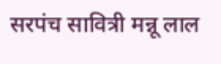सरपंच सावित्री मन्नू लाल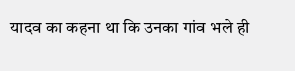यादव का कहना था कि उनका गांव भले ही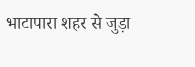भाटापारा शहर से जुड़ा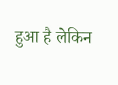हुआ है लेकिन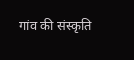गांव की संस्कृति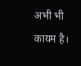अभी भी कायम है।